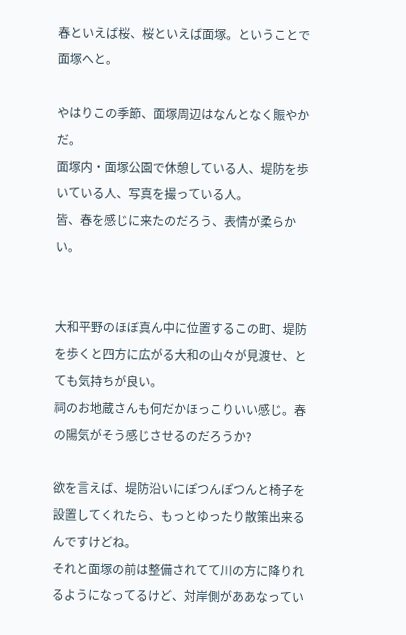春といえば桜、桜といえば面塚。ということで面塚へと。

やはりこの季節、面塚周辺はなんとなく賑やかだ。
面塚内・面塚公園で休憩している人、堤防を歩いている人、写真を撮っている人。
皆、春を感じに来たのだろう、表情が柔らかい。


大和平野のほぼ真ん中に位置するこの町、堤防を歩くと四方に広がる大和の山々が見渡せ、とても気持ちが良い。
祠のお地蔵さんも何だかほっこりいい感じ。春の陽気がそう感じさせるのだろうか?

欲を言えば、堤防沿いにぽつんぽつんと椅子を設置してくれたら、もっとゆったり散策出来るんですけどね。
それと面塚の前は整備されてて川の方に降りれるようになってるけど、対岸側がああなってい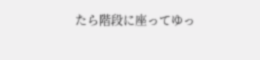たら階段に座ってゆっ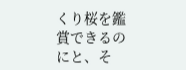くり桜を鑑賞できるのにと、そ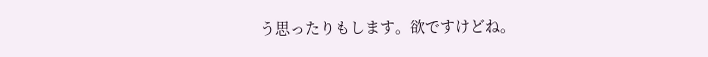う思ったりもします。欲ですけどね。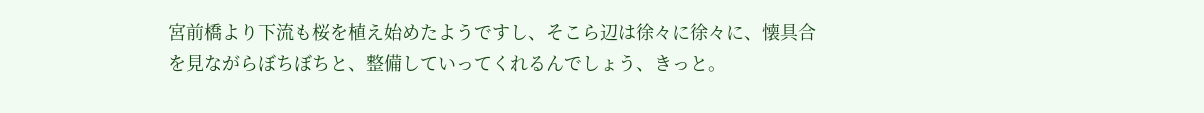宮前橋より下流も桜を植え始めたようですし、そこら辺は徐々に徐々に、懐具合を見ながらぼちぼちと、整備していってくれるんでしょう、きっと。